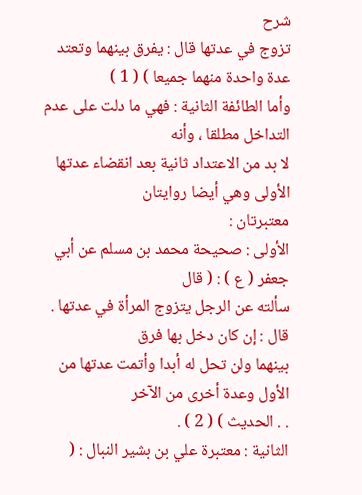شرح
تزوج في عدتها قال : يفرق بينهما وتعتد عدة واحدة منهما جميعا ) ( 1 )
وأما الطائفة الثانية : فهي ما دلت على عدم التداخل مطلقا ، وأنه
لا بد من الاعتداد ثانية بعد انقضاء عدتها الأولى وهي أيضا روايتان
معتبرتان :
الأولى : صحيحة محمد بن مسلم عن أبي جعفر ( ع ) : ( قال
سألته عن الرجل يتزوج المرأة في عدتها . قال : إن كان دخل بها فرق
بينهما ولن تحل له أبدا وأتمت عدتها من الأول وعدة أخرى من الآخر
. . الحديث ) ( 2 ) .
الثانية : معتبرة علي بن بشير النبال : (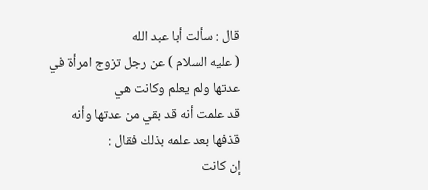قال : سألت أبا عبد الله
( عليه السلام ) عن رجل تزوج امرأة في عدتها ولم يعلم وكانت هي
قد علمت أنه قد بقي من عدتها وأنه قذفها بعد علمه بذلك فقال :
إن كانت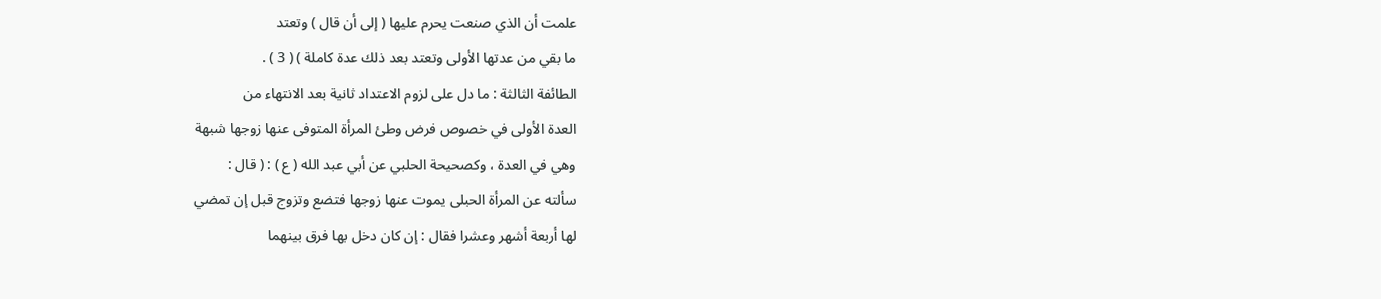علمت أن الذي صنعت يحرم عليها ( إلى أن قال ) وتعتد
ما بقي من عدتها الأولى وتعتد بعد ذلك عدة كاملة ) ( 3 ) .
الطائفة الثالثة : ما دل على لزوم الاعتداد ثانية بعد الانتهاء من
العدة الأولى في خصوص فرض وطئ المرأة المتوفى عنها زوجها شبهة
وهي في العدة ، وكصحيحة الحلبي عن أبي عبد الله ( ع ) : ( قال :
سألته عن المرأة الحبلى يموت عنها زوجها فتضع وتزوج قبل إن تمضي
لها أربعة أشهر وعشرا فقال : إن كان دخل بها فرق بينهما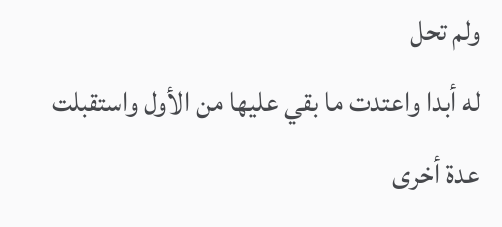ولم تحل
له أبدا واعتدت ما بقي عليها من الأول واستقبلت عدة أخرى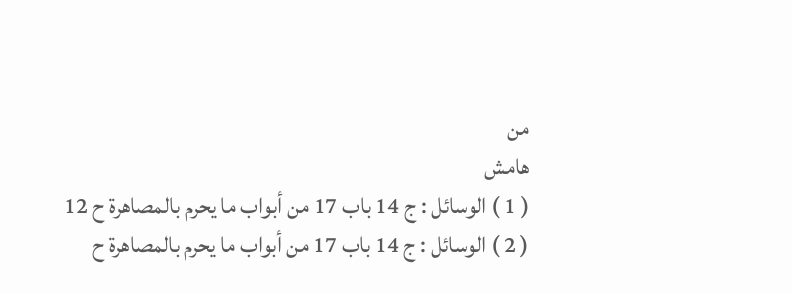من
هامش
( 1 ) الوسائل : ج 14 باب 17 من أبواب ما يحرم بالمصاهرة ح 12
( 2 ) الوسائل : ج 14 باب 17 من أبواب ما يحرم بالمصاهرة ح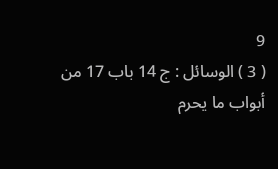9
( 3 ) الوسائل : ج 14 باب 17 من أبواب ما يحرم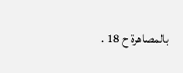بالمصاهرة ح 18 .